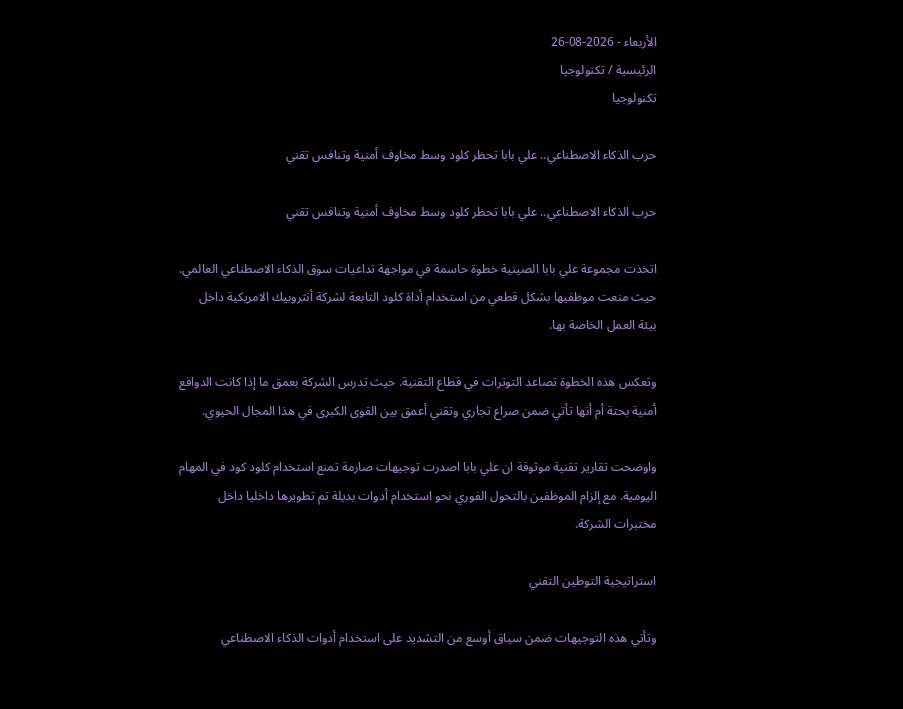الأربعاء - 2026-08-26
الرئيسية / تكنولوجيا
تكنولوجيا

حرب الذكاء الاصطناعي.. علي بابا تحظر كلود وسط مخاوف أمنية وتنافس تقني

حرب الذكاء الاصطناعي.. علي بابا تحظر كلود وسط مخاوف أمنية وتنافس تقني

اتخذت مجموعة علي بابا الصينية خطوة حاسمة في مواجهة تداعيات سوق الذكاء الاصطناعي العالمي. حيث منعت موظفيها بشكل قطعي من استخدام أداة كلود التابعة لشركة أنثروبيك الامريكية داخل بيئة العمل الخاصة بها.

وتعكس هذه الخطوة تصاعد التوترات في قطاع التقنية. حيث تدرس الشركة بعمق ما إذا كانت الدوافع أمنية بحتة أم أنها تأتي ضمن صراع تجاري وتقني أعمق بين القوى الكبرى في هذا المجال الحيوي.

واوضحت تقارير تقنية موثوقة ان علي بابا اصدرت توجيهات صارمة تمنع استخدام كلود كود في المهام اليومية. مع إلزام الموظفين بالتحول الفوري نحو استخدام أدوات بديلة تم تطويرها داخليا داخل مختبرات الشركة.

استراتيجية التوطين التقني

وتأتي هذه التوجيهات ضمن سياق أوسع من التشديد على استخدام أدوات الذكاء الاصطناعي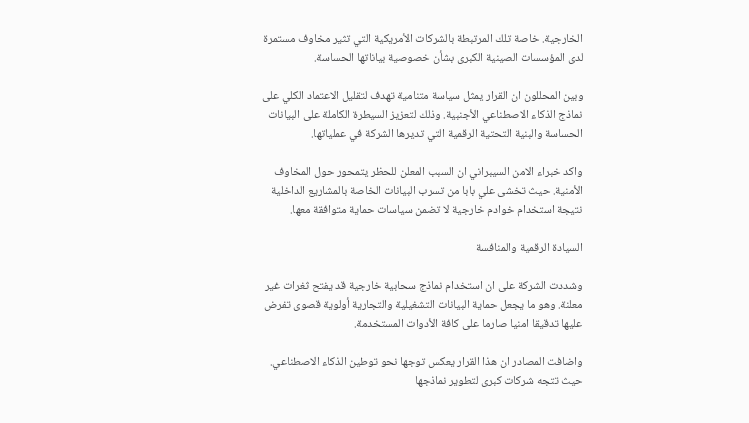الخارجية. خاصة تلك المرتبطة بالشركات الأمريكية التي تثير مخاوف مستمرة لدى المؤسسات الصينية الكبرى بشأن خصوصية بياناتها الحساسة.

وبين المحللون ان القرار يمثل سياسة متنامية تهدف لتقليل الاعتماد الكلي على نماذج الذكاء الاصطناعي الأجنبية. وذلك لتعزيز السيطرة الكاملة على البيانات الحساسة والبنية التحتية الرقمية التي تديرها الشركة في عملياتها.

واكد خبراء الامن السيبراني ان السبب المعلن للحظر يتمحور حول المخاوف الأمنية. حيث تخشى علي بابا من تسرب البيانات الخاصة بالمشاريع الداخلية نتيجة استخدام خوادم خارجية لا تضمن سياسات حماية متوافقة معها.

السيادة الرقمية والمنافسة

وشددت الشركة على ان استخدام نماذج سحابية خارجية قد يفتح ثغرات غير معلنة. وهو ما يجعل حماية البيانات التشغيلية والتجارية أولوية قصوى تفرض عليها تدقيقا امنيا صارما على كافة الأدوات المستخدمة.

واضافت المصادر ان هذا القرار يعكس توجها نحو توطين الذكاء الاصطناعي. حيث تتجه شركات كبرى لتطوير نماذجها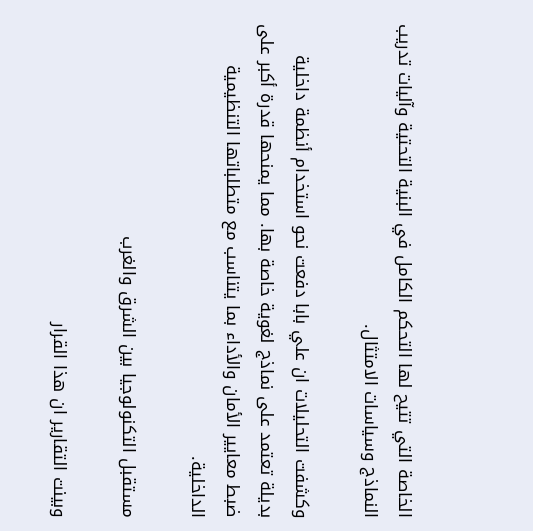الخاصة التي تتيح لها التحكم الكامل في البنية التحتية وآليات تدريب النماذج وسياسات الامتثال.

وكشفت التحليلات ان علي بابا دفعت نحو استخدام أنظمة داخلية بديلة تعتمد على نماذج لغوية خاصة بها. مما يمنحها قدرة أكبر على ضبط معايير الأمان والأداء بما يتناسب مع متطلباتها التنظيمية الداخلية.

مستقبل التكنولوجيا بين الشرق والغرب

وبينت التقارير ان هذا القرار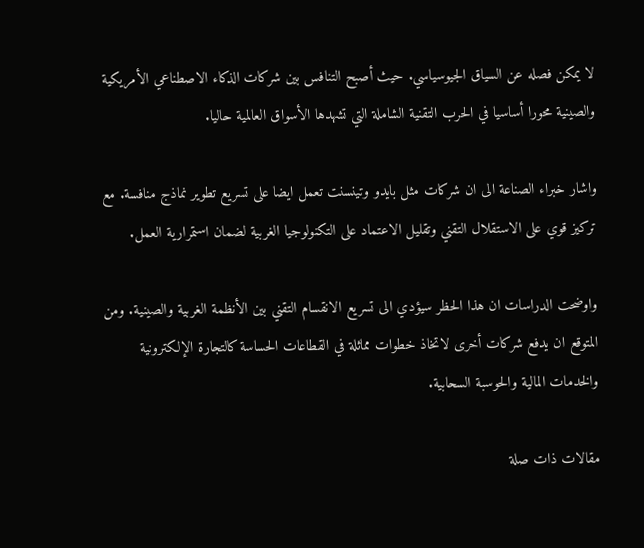لا يمكن فصله عن السياق الجيوسياسي. حيث أصبح التنافس بين شركات الذكاء الاصطناعي الأمريكية والصينية محورا أساسيا في الحرب التقنية الشاملة التي تشهدها الأسواق العالمية حاليا.

واشار خبراء الصناعة الى ان شركات مثل بايدو وتينسنت تعمل ايضا على تسريع تطوير نماذج منافسة. مع تركيز قوي على الاستقلال التقني وتقليل الاعتماد على التكنولوجيا الغربية لضمان استمرارية العمل.

واوضحت الدراسات ان هذا الحظر سيؤدي الى تسريع الانقسام التقني بين الأنظمة الغربية والصينية. ومن المتوقع ان يدفع شركات أخرى لاتخاذ خطوات مماثلة في القطاعات الحساسة كالتجارة الإلكترونية والخدمات المالية والحوسبة السحابية.

مقالات ذات صلة